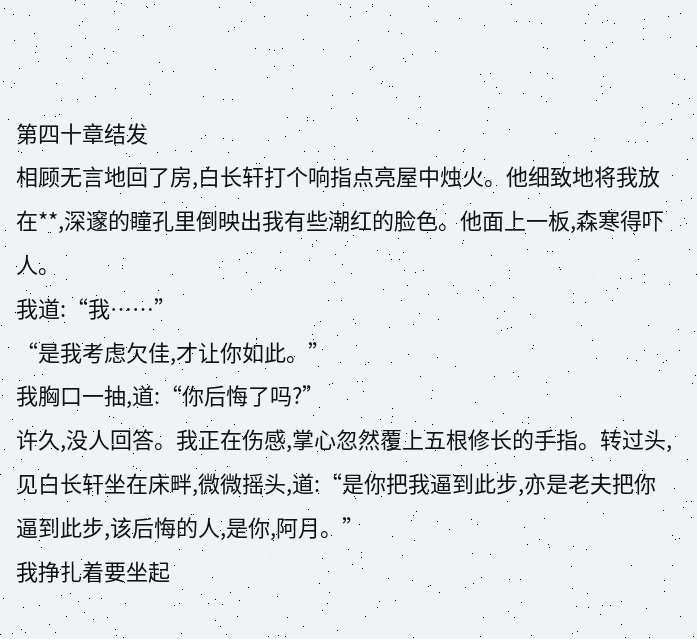第四十章结发
相顾无言地回了房,白长轩打个响指点亮屋中烛火。他细致地将我放在**,深邃的瞳孔里倒映出我有些潮红的脸色。他面上一板,森寒得吓人。
我道:“我……”
“是我考虑欠佳,才让你如此。”
我胸口一抽,道:“你后悔了吗?”
许久,没人回答。我正在伤感,掌心忽然覆上五根修长的手指。转过头,见白长轩坐在床畔,微微摇头,道:“是你把我逼到此步,亦是老夫把你逼到此步,该后悔的人,是你,阿月。”
我挣扎着要坐起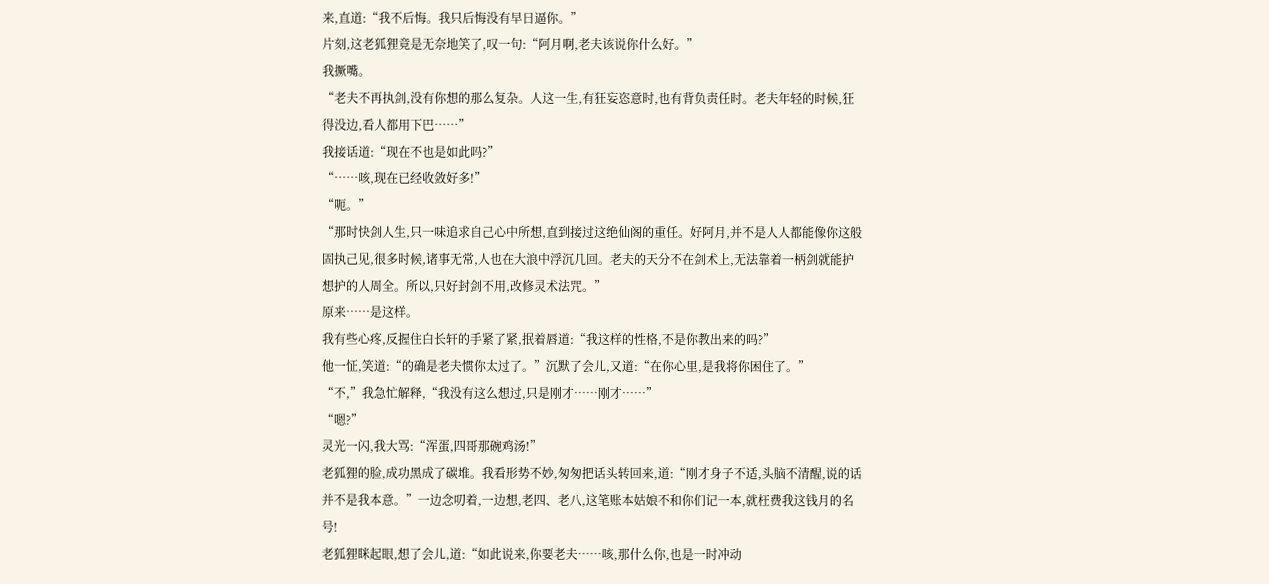来,直道:“我不后悔。我只后悔没有早日逼你。”
片刻,这老狐狸竟是无奈地笑了,叹一句:“阿月啊,老夫该说你什么好。”
我撅嘴。
“老夫不再执剑,没有你想的那么复杂。人这一生,有狂妄恣意时,也有背负责任时。老夫年轻的时候,狂得没边,看人都用下巴……”
我接话道:“现在不也是如此吗?”
“……咳,现在已经收敛好多!”
“呃。”
“那时快剑人生,只一味追求自己心中所想,直到接过这绝仙阁的重任。好阿月,并不是人人都能像你这般固执己见,很多时候,诸事无常,人也在大浪中浮沉几回。老夫的天分不在剑术上,无法靠着一柄剑就能护想护的人周全。所以,只好封剑不用,改修灵术法咒。”
原来……是这样。
我有些心疼,反握住白长轩的手紧了紧,抿着唇道:“我这样的性格,不是你教出来的吗?”
他一怔,笑道:“的确是老夫惯你太过了。”沉默了会儿,又道:“在你心里,是我将你困住了。”
“不,”我急忙解释,“我没有这么想过,只是刚才……刚才……”
“嗯?”
灵光一闪,我大骂:“浑蛋,四哥那碗鸡汤!”
老狐狸的脸,成功黑成了碳堆。我看形势不妙,匆匆把话头转回来,道:“刚才身子不适,头脑不清醒,说的话并不是我本意。”一边念叨着,一边想,老四、老八,这笔账本姑娘不和你们记一本,就枉费我这钱月的名号!
老狐狸眯起眼,想了会儿,道:“如此说来,你要老夫……咳,那什么你,也是一时冲动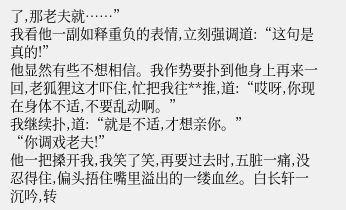了,那老夫就……”
我看他一副如释重负的表情,立刻强调道:“这句是真的!”
他显然有些不想相信。我作势要扑到他身上再来一回,老狐狸这才吓住,忙把我往**推,道:“哎呀,你现在身体不适,不要乱动啊。”
我继续扑,道:“就是不适,才想亲你。”
“你调戏老夫!”
他一把搡开我,我笑了笑,再要过去时,五脏一痛,没忍得住,偏头捂住嘴里溢出的一缕血丝。白长轩一沉吟,转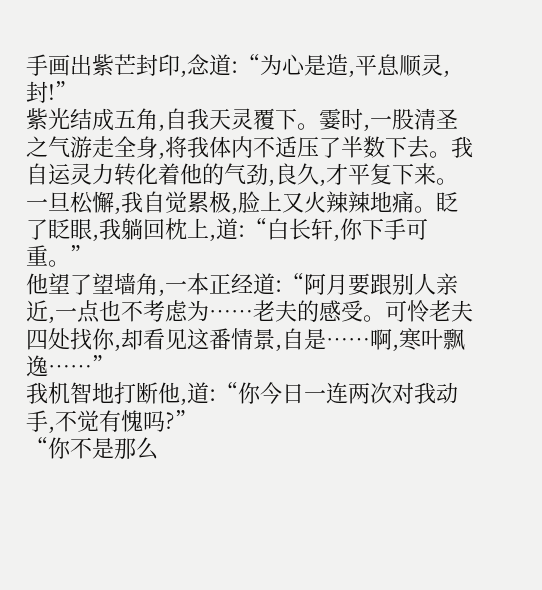手画出紫芒封印,念道:“为心是造,平息顺灵,封!”
紫光结成五角,自我天灵覆下。霎时,一股清圣之气游走全身,将我体内不适压了半数下去。我自运灵力转化着他的气劲,良久,才平复下来。一旦松懈,我自觉累极,脸上又火辣辣地痛。眨了眨眼,我躺回枕上,道:“白长轩,你下手可重。”
他望了望墙角,一本正经道:“阿月要跟别人亲近,一点也不考虑为……老夫的感受。可怜老夫四处找你,却看见这番情景,自是……啊,寒叶飘逸……”
我机智地打断他,道:“你今日一连两次对我动手,不觉有愧吗?”
“你不是那么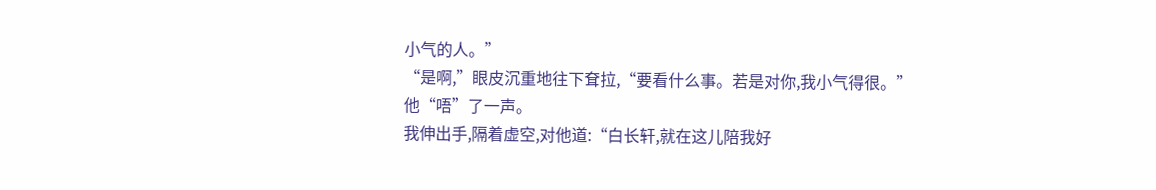小气的人。”
“是啊,”眼皮沉重地往下耷拉,“要看什么事。若是对你,我小气得很。”
他“唔”了一声。
我伸出手,隔着虚空,对他道:“白长轩,就在这儿陪我好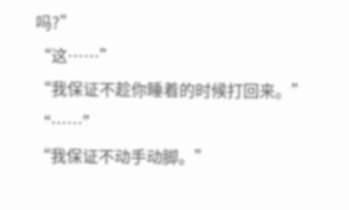吗?”
“这……”
“我保证不趁你睡着的时候打回来。”
“……”
“我保证不动手动脚。”